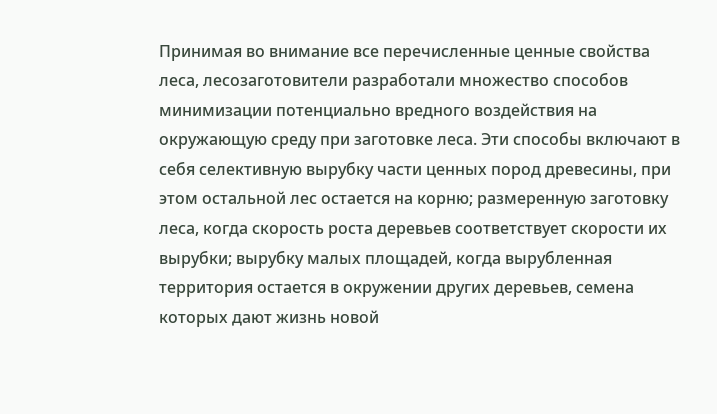Принимая во внимание все перечисленные ценные свойства леса, лесозаготовители разработали множество способов минимизации потенциально вредного воздействия на окружающую среду при заготовке леса. Эти способы включают в себя селективную вырубку части ценных пород древесины, при этом остальной лес остается на корню; размеренную заготовку леса, когда скорость роста деревьев соответствует скорости их вырубки; вырубку малых площадей, когда вырубленная территория остается в окружении других деревьев, семена которых дают жизнь новой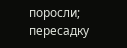поросли; пересадку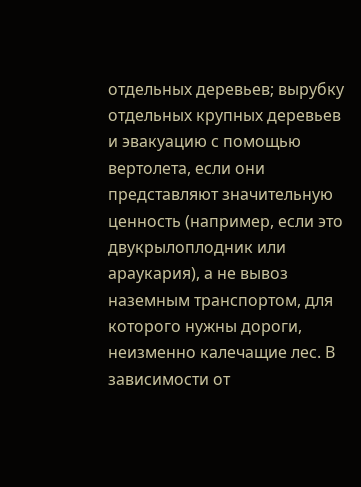отдельных деревьев; вырубку отдельных крупных деревьев и эвакуацию с помощью вертолета, если они представляют значительную ценность (например, если это двукрылоплодник или араукария), а не вывоз наземным транспортом, для которого нужны дороги, неизменно калечащие лес. В зависимости от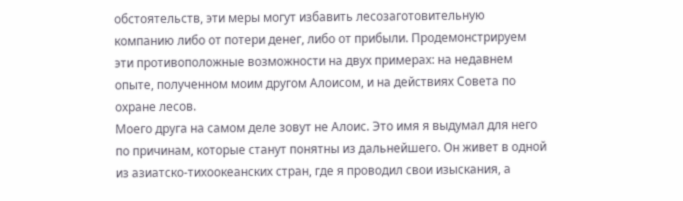обстоятельств, эти меры могут избавить лесозаготовительную компанию либо от потери денег, либо от прибыли. Продемонстрируем эти противоположные возможности на двух примерах: на недавнем опыте, полученном моим другом Алоисом, и на действиях Совета по охране лесов.
Моего друга на самом деле зовут не Алоис. Это имя я выдумал для него по причинам, которые станут понятны из дальнейшего. Он живет в одной из азиатско-тихоокеанских стран, где я проводил свои изыскания, а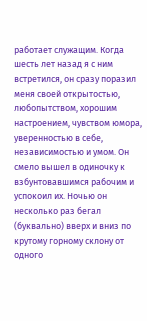работает служащим. Когда шесть лет назад я с ним встретился, он сразу поразил меня своей открытостью, любопытством, хорошим настроением, чувством юмора, уверенностью в себе, независимостью и умом. Он смело вышел в одиночку к взбунтовавшимся рабочим и успокоил их. Ночью он несколько раз бегал (буквально) вверх и вниз по крутому горному склону от одного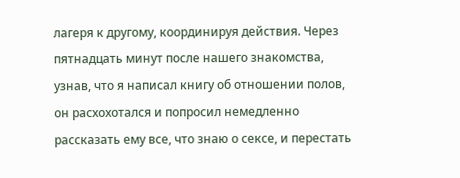лагеря к другому, координируя действия. Через пятнадцать минут после нашего знакомства, узнав, что я написал книгу об отношении полов, он расхохотался и попросил немедленно рассказать ему все, что знаю о сексе, и перестать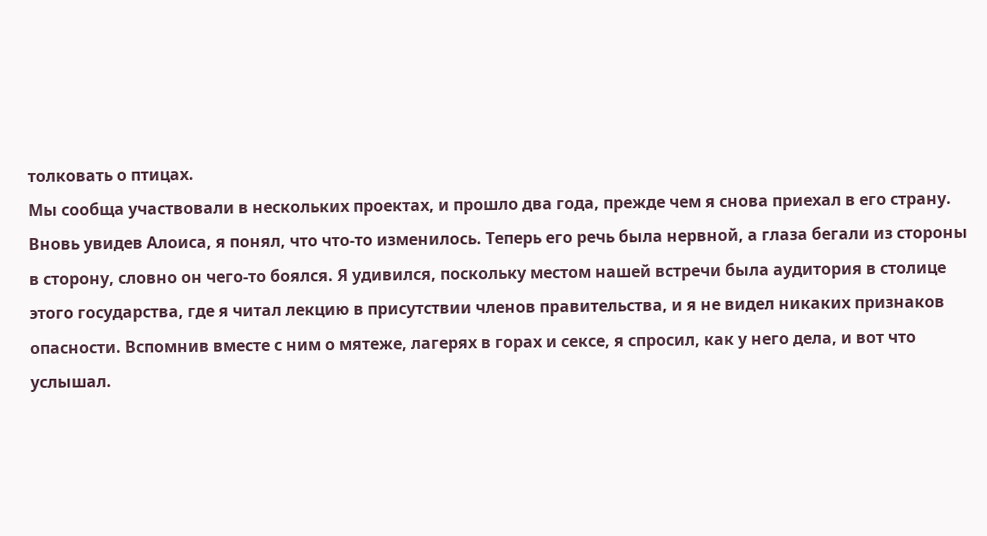толковать о птицах.
Мы сообща участвовали в нескольких проектах, и прошло два года, прежде чем я снова приехал в его страну. Вновь увидев Алоиса, я понял, что что-то изменилось. Теперь его речь была нервной, а глаза бегали из стороны в сторону, словно он чего-то боялся. Я удивился, поскольку местом нашей встречи была аудитория в столице этого государства, где я читал лекцию в присутствии членов правительства, и я не видел никаких признаков опасности. Вспомнив вместе с ним о мятеже, лагерях в горах и сексе, я спросил, как у него дела, и вот что услышал.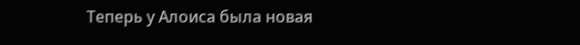Теперь у Алоиса была новая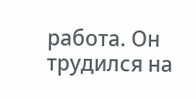работа. Он трудился на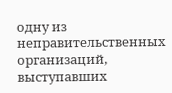одну из неправительственных организаций, выступавших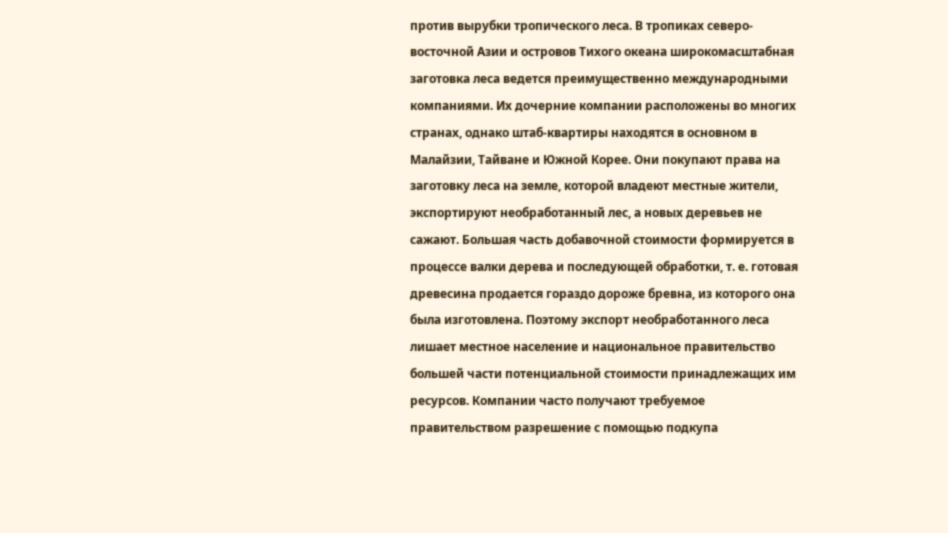против вырубки тропического леса. В тропиках северо-восточной Азии и островов Тихого океана широкомасштабная заготовка леса ведется преимущественно международными компаниями. Их дочерние компании расположены во многих странах, однако штаб-квартиры находятся в основном в Малайзии, Тайване и Южной Корее. Они покупают права на заготовку леса на земле, которой владеют местные жители, экспортируют необработанный лес, а новых деревьев не сажают. Большая часть добавочной стоимости формируется в процессе валки дерева и последующей обработки, т. е. готовая древесина продается гораздо дороже бревна, из которого она была изготовлена. Поэтому экспорт необработанного леса лишает местное население и национальное правительство большей части потенциальной стоимости принадлежащих им ресурсов. Компании часто получают требуемое правительством разрешение с помощью подкупа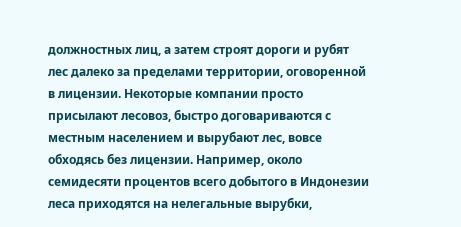должностных лиц, а затем строят дороги и рубят лес далеко за пределами территории, оговоренной в лицензии. Некоторые компании просто присылают лесовоз, быстро договариваются с местным населением и вырубают лес, вовсе обходясь без лицензии. Например, около семидесяти процентов всего добытого в Индонезии леса приходятся на нелегальные вырубки,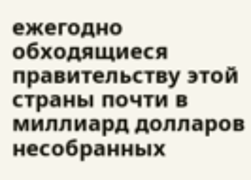ежегодно обходящиеся правительству этой страны почти в миллиард долларов несобранных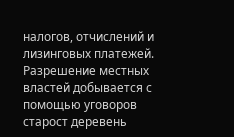налогов, отчислений и лизинговых платежей. Разрешение местных властей добывается с помощью уговоров старост деревень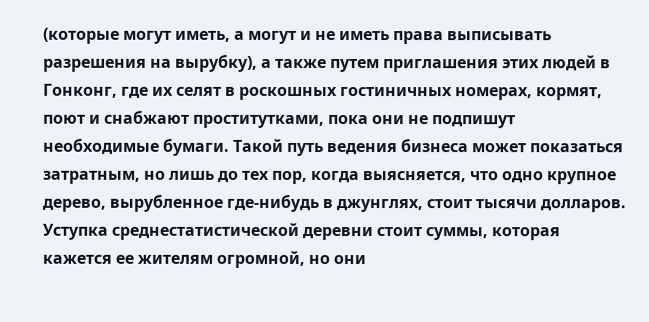(которые могут иметь, а могут и не иметь права выписывать разрешения на вырубку), а также путем приглашения этих людей в Гонконг, где их селят в роскошных гостиничных номерах, кормят, поют и снабжают проститутками, пока они не подпишут необходимые бумаги. Такой путь ведения бизнеса может показаться затратным, но лишь до тех пор, когда выясняется, что одно крупное дерево, вырубленное где-нибудь в джунглях, стоит тысячи долларов. Уступка среднестатистической деревни стоит суммы, которая кажется ее жителям огромной, но они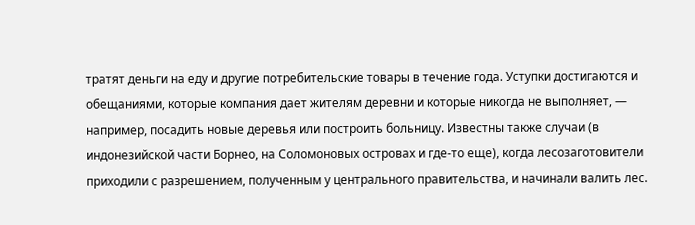тратят деньги на еду и другие потребительские товары в течение года. Уступки достигаются и обещаниями, которые компания дает жителям деревни и которые никогда не выполняет, — например, посадить новые деревья или построить больницу. Известны также случаи (в индонезийской части Борнео, на Соломоновых островах и где-то еще), когда лесозаготовители приходили с разрешением, полученным у центрального правительства, и начинали валить лес.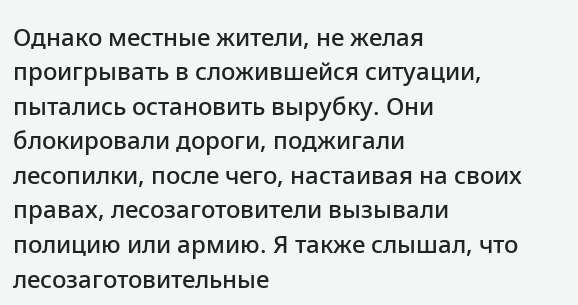Однако местные жители, не желая проигрывать в сложившейся ситуации, пытались остановить вырубку. Они блокировали дороги, поджигали лесопилки, после чего, настаивая на своих правах, лесозаготовители вызывали полицию или армию. Я также слышал, что лесозаготовительные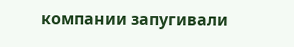компании запугивали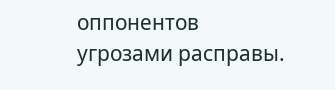оппонентов угрозами расправы.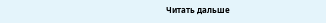Читать дальше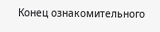Конец ознакомительного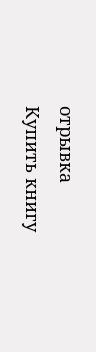отрывка
Купить книгу